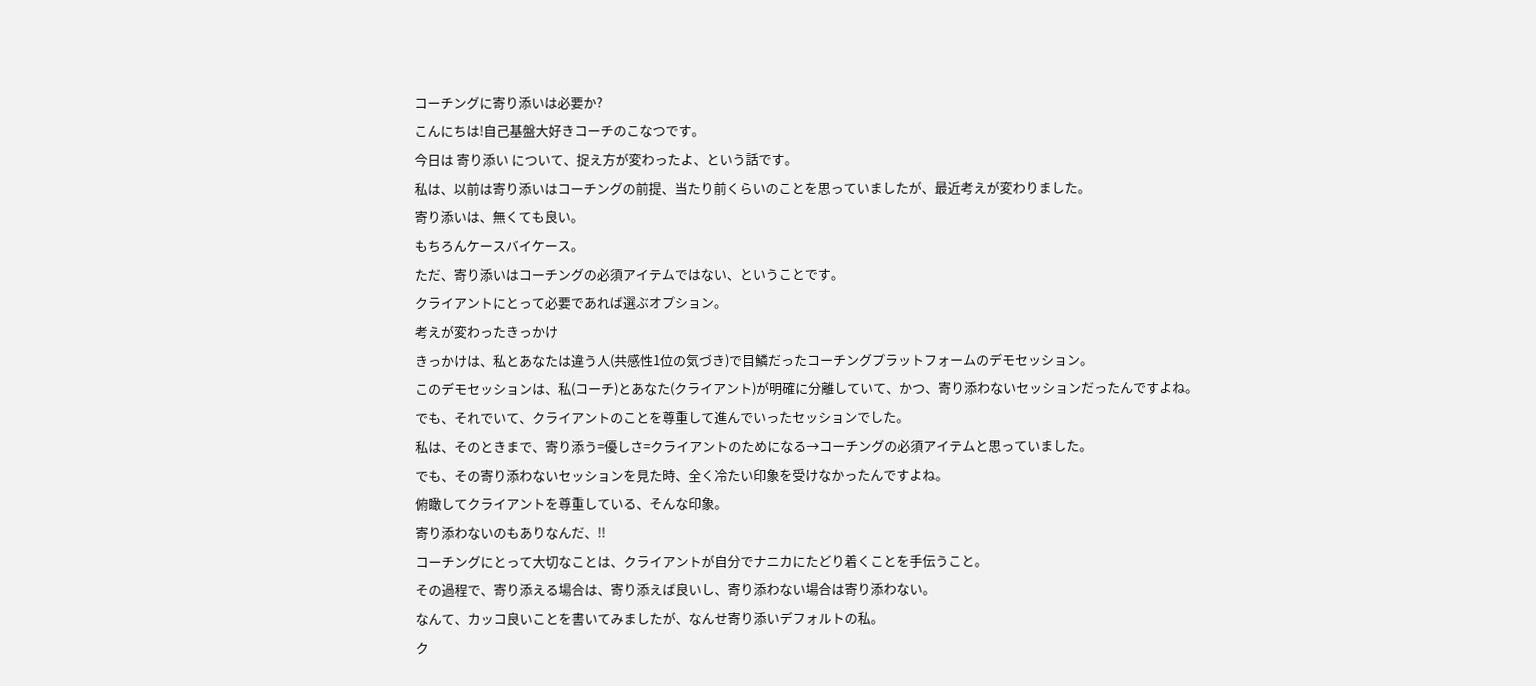コーチングに寄り添いは必要か?
こんにちは!自己基盤大好きコーチのこなつです。
今日は 寄り添い について、捉え方が変わったよ、という話です。
私は、以前は寄り添いはコーチングの前提、当たり前くらいのことを思っていましたが、最近考えが変わりました。
寄り添いは、無くても良い。
もちろんケースバイケース。
ただ、寄り添いはコーチングの必須アイテムではない、ということです。
クライアントにとって必要であれば選ぶオプション。
考えが変わったきっかけ
きっかけは、私とあなたは違う人(共感性1位の気づき)で目鱗だったコーチングプラットフォームのデモセッション。
このデモセッションは、私(コーチ)とあなた(クライアント)が明確に分離していて、かつ、寄り添わないセッションだったんですよね。
でも、それでいて、クライアントのことを尊重して進んでいったセッションでした。
私は、そのときまで、寄り添う=優しさ=クライアントのためになる→コーチングの必須アイテムと思っていました。
でも、その寄り添わないセッションを見た時、全く冷たい印象を受けなかったんですよね。
俯瞰してクライアントを尊重している、そんな印象。
寄り添わないのもありなんだ、!!
コーチングにとって大切なことは、クライアントが自分でナニカにたどり着くことを手伝うこと。
その過程で、寄り添える場合は、寄り添えば良いし、寄り添わない場合は寄り添わない。
なんて、カッコ良いことを書いてみましたが、なんせ寄り添いデフォルトの私。
ク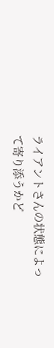ライアントさんの状態によって寄り添うかど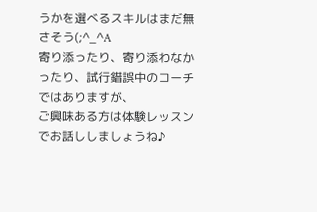うかを選べるスキルはまだ無さそう(;^_^A
寄り添ったり、寄り添わなかったり、試行錯誤中のコーチではありますが、
ご興味ある方は体験レッスンでお話ししましょうね♪